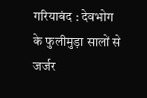गरियाबंद : देवभोग के फुलीमुड़ा सालों से जर्जर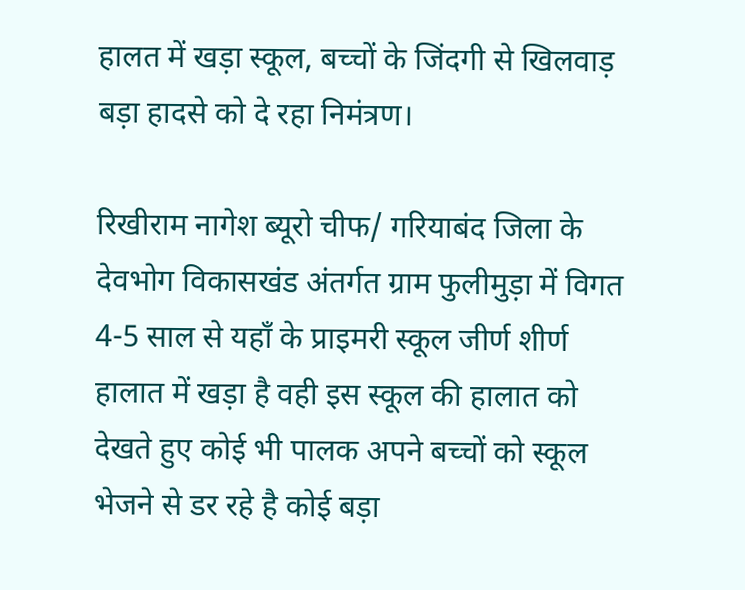हालत में खड़ा स्कूल, बच्चों के जिंदगी से खिलवाड़ बड़ा हादसे को दे रहा निमंत्रण।

रिखीराम नागेश ब्यूरो चीफ/ गरियाबंद जिला के देवभोग विकासखंड अंतर्गत ग्राम फुलीमुड़ा में विगत 4-5 साल से यहाँ के प्राइमरी स्कूल जीर्ण शीर्ण हालात में खड़ा है वही इस स्कूल की हालात को देखते हुए कोई भी पालक अपने बच्चों को स्कूल भेजने से डर रहे है कोई बड़ा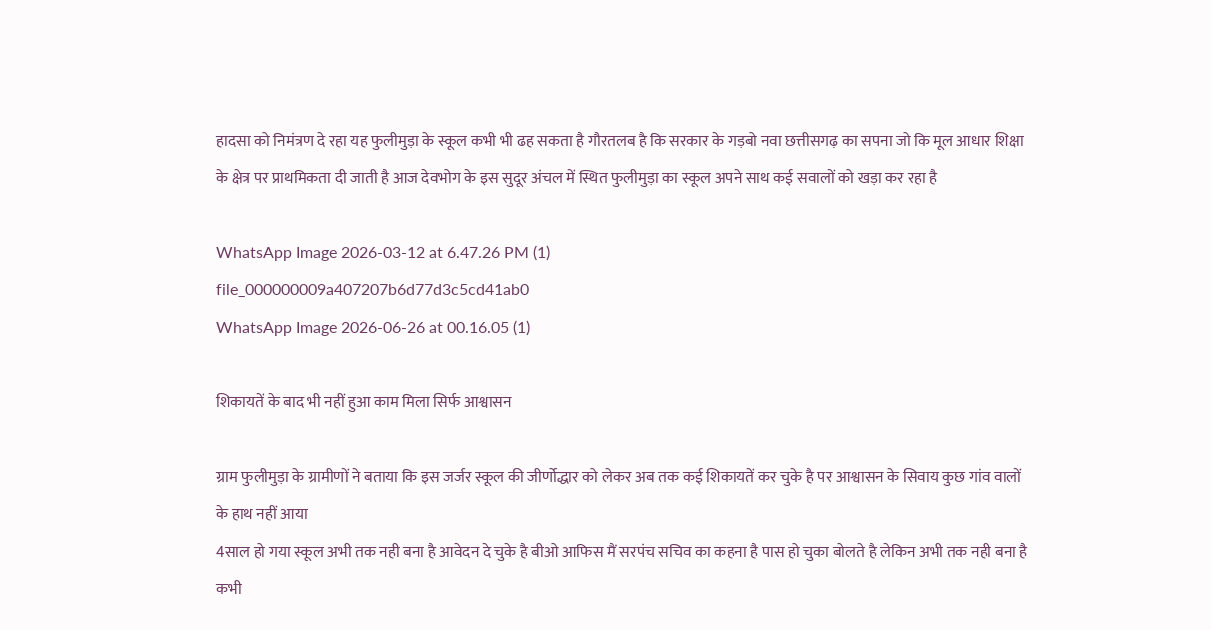हादसा को निमंत्रण दे रहा यह फुलीमुड़ा के स्कूल कभी भी ढह सकता है गौरतलब है कि सरकार के गड़बो नवा छत्तीसगढ़ का सपना जो कि मूल आधार शिक्षा के क्षेत्र पर प्राथमिकता दी जाती है आज देवभोग के इस सुदूर अंचल में स्थित फुलीमुड़ा का स्कूल अपने साथ कई सवालों को खड़ा कर रहा है

WhatsApp Image 2026-03-12 at 6.47.26 PM (1)
file_000000009a407207b6d77d3c5cd41ab0
WhatsApp Image 2026-06-26 at 00.16.05 (1)

शिकायतें के बाद भी नहीं हुआ काम मिला सिर्फ आश्वासन

ग्राम फुलीमुड़ा के ग्रामीणों ने बताया कि इस जर्जर स्कूल की जीर्णोद्धार को लेकर अब तक कई शिकायतें कर चुके है पर आश्वासन के सिवाय कुछ गांव वालों के हाथ नहीं आया
4साल हो गया स्कूल अभी तक नही बना है आवेदन दे चुके है बीओ आफिस मैं सरपंच सचिव का कहना है पास हो चुका बोलते है लेकिन अभी तक नही बना है कभी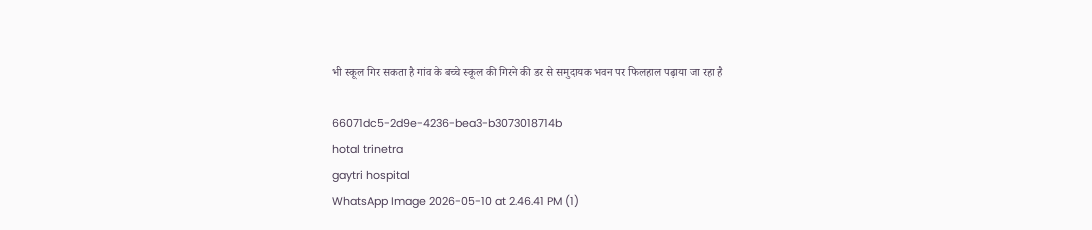भी स्कूल गिर सकता है गांव के बच्चे स्कूल की गिरने की डर से समुदायक भवन पर फिलहाल पढ़ाया जा रहा है

66071dc5-2d9e-4236-bea3-b3073018714b
hotal trinetra
gaytri hospital
WhatsApp Image 2026-05-10 at 2.46.41 PM (1)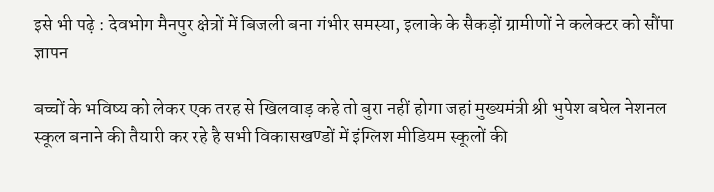इसे भी पढ़े : देवभोग मैनपुर क्षेत्रों में बिजली बना गंभीर समस्या, इलाके के सैकड़ों ग्रामीणों ने कलेक्टर को सौंपा ज्ञापन

बच्चों के भविष्य को लेकर एक तरह से खिलवाड़ कहे तो बुरा नहीं होगा जहां मुख्यमंत्री श्री भुपेश बघेल नेशनल स्कूल बनाने की तैयारी कर रहे है सभी विकासखण्डों में इंग्लिश मीडियम स्कूलों की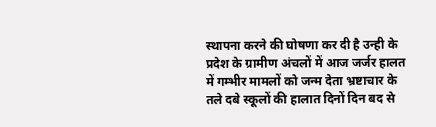स्थापना करने की घोषणा कर दी है उन्ही के प्रदेश के ग्रामीण अंचलों में आज जर्जर हालत में गम्भीर मामलों को जन्म देता भ्रष्टाचार के तले दबे स्कूलों की हालात दिनों दिन बद से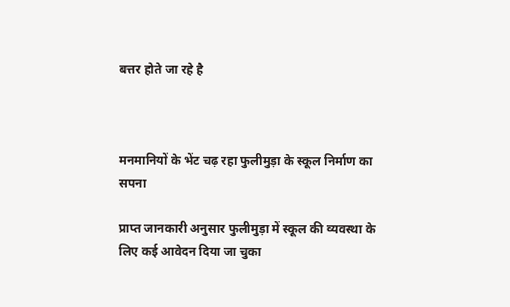बत्तर होते जा रहे है



मनमानियों के भेंट चढ़ रहा फुलीमुड़ा के स्कूल निर्माण का सपना

प्राप्त जानकारी अनुसार फुलीमुड़ा में स्कूल की व्यवस्था के लिए कई आवेदन दिया जा चुका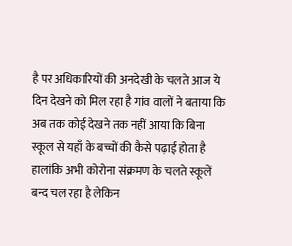है पर अधिकारियों की अनदेखी के चलते आज ये दिन देखने को मिल रहा है गांव वालों ने बताया कि अब तक कोई देखने तक नहीं आया कि बिना स्कूल से यहाँ के बच्चों की कैसे पढ़ाई होता है हालांकि अभी कोरोना संक्रमण के चलते स्कूलें बन्द चल रहा है लेकिन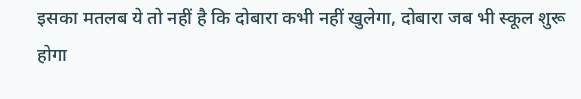इसका मतलब ये तो नहीं है कि दोबारा कभी नहीं खुलेगा, दोबारा जब भी स्कूल शुरू होगा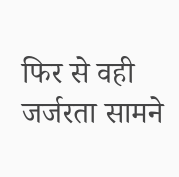फिर से वही जर्जरता सामने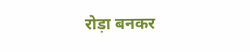रोड़ा बनकर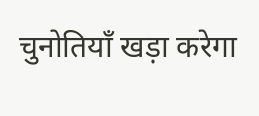चुनोतियाँ खड़ा करेगा